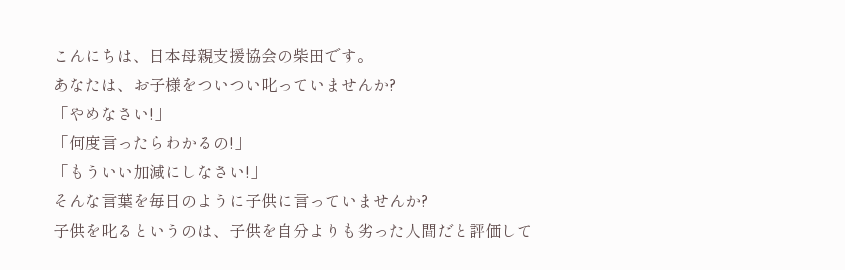こんにちは、日本母親支援協会の柴田です。
あなたは、お子様をついつい叱っていませんか?
「やめなさい!」
「何度言ったらわかるの!」
「もういい加減にしなさい!」
そんな言葉を毎日のように子供に言っていませんか?
子供を叱るというのは、子供を自分よりも劣った人間だと評価して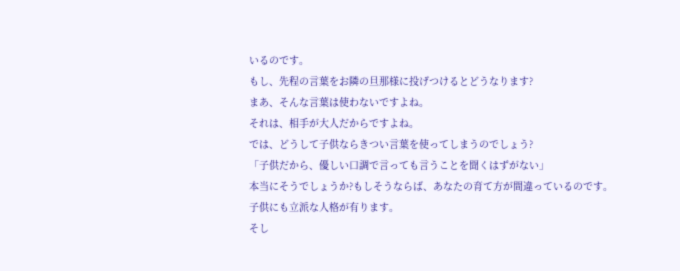いるのです。
もし、先程の言葉をお隣の旦那様に投げつけるとどうなります?
まあ、そんな言葉は使わないですよね。
それは、相手が大人だからですよね。
では、どうして子供ならきつい言葉を使ってしまうのでしょう?
「子供だから、優しい口調で言っても言うことを聞くはずがない」
本当にそうでしょうか?もしそうならば、あなたの育て方が間違っているのです。
子供にも立派な人格が有ります。
そし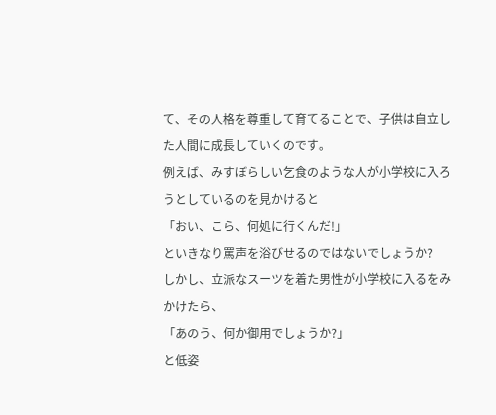て、その人格を尊重して育てることで、子供は自立した人間に成長していくのです。
例えば、みすぼらしい乞食のような人が小学校に入ろうとしているのを見かけると
「おい、こら、何処に行くんだ!」
といきなり罵声を浴びせるのではないでしょうか?
しかし、立派なスーツを着た男性が小学校に入るをみかけたら、
「あのう、何か御用でしょうか?」
と低姿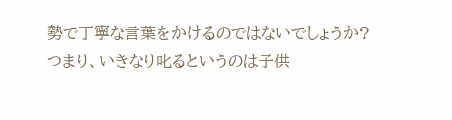勢で丁寧な言葉をかけるのではないでしょうか?
つまり、いきなり叱るというのは子供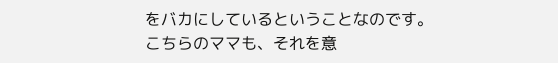をバカにしているということなのです。
こちらのママも、それを意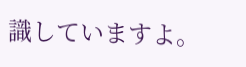識していますよ。